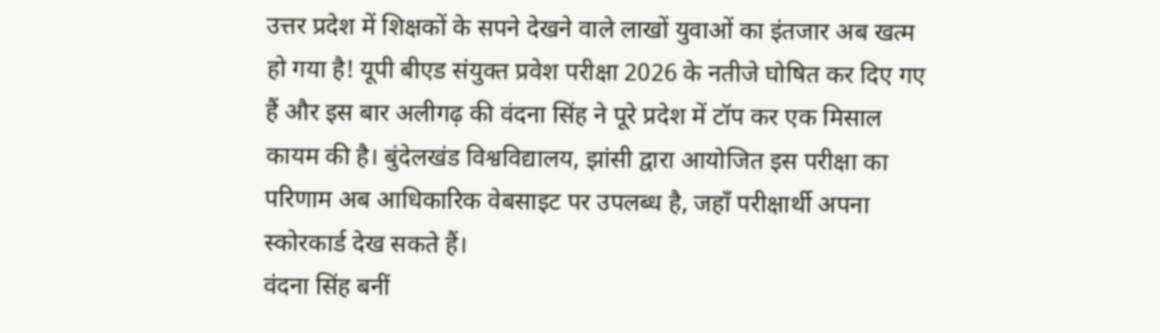उत्तर प्रदेश में शिक्षकों के सपने देखने वाले लाखों युवाओं का इंतजार अब खत्म हो गया है! यूपी बीएड संयुक्त प्रवेश परीक्षा 2026 के नतीजे घोषित कर दिए गए हैं और इस बार अलीगढ़ की वंदना सिंह ने पूरे प्रदेश में टॉप कर एक मिसाल कायम की है। बुंदेलखंड विश्वविद्यालय, झांसी द्वारा आयोजित इस परीक्षा का परिणाम अब आधिकारिक वेबसाइट पर उपलब्ध है, जहाँ परीक्षार्थी अपना स्कोरकार्ड देख सकते हैं।
वंदना सिंह बनीं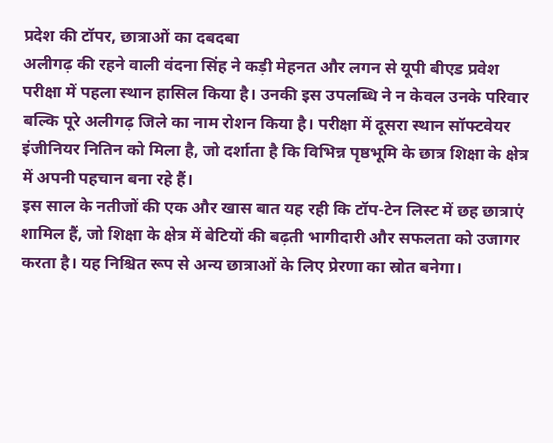प्रदेश की टॉपर, छात्राओं का दबदबा
अलीगढ़ की रहने वाली वंदना सिंह ने कड़ी मेहनत और लगन से यूपी बीएड प्रवेश परीक्षा में पहला स्थान हासिल किया है। उनकी इस उपलब्धि ने न केवल उनके परिवार बल्कि पूरे अलीगढ़ जिले का नाम रोशन किया है। परीक्षा में दूसरा स्थान सॉफ्टवेयर इंजीनियर नितिन को मिला है, जो दर्शाता है कि विभिन्न पृष्ठभूमि के छात्र शिक्षा के क्षेत्र में अपनी पहचान बना रहे हैं।
इस साल के नतीजों की एक और खास बात यह रही कि टॉप-टेन लिस्ट में छह छात्राएं शामिल हैं, जो शिक्षा के क्षेत्र में बेटियों की बढ़ती भागीदारी और सफलता को उजागर करता है। यह निश्चित रूप से अन्य छात्राओं के लिए प्रेरणा का स्रोत बनेगा।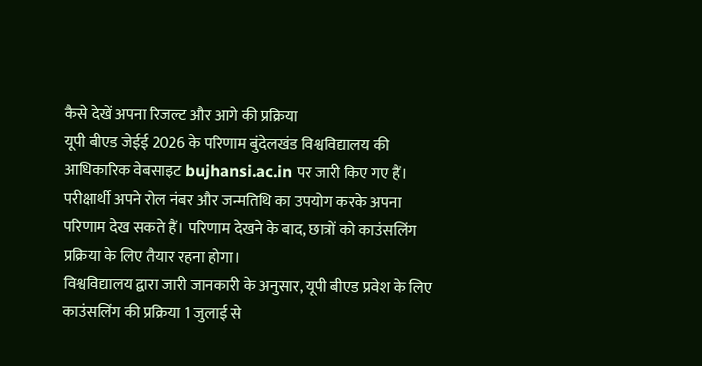कैसे देखें अपना रिजल्ट और आगे की प्रक्रिया
यूपी बीएड जेईई 2026 के परिणाम बुंदेलखंड विश्वविद्यालय की आधिकारिक वेबसाइट bujhansi.ac.in पर जारी किए गए हैं। परीक्षार्थी अपने रोल नंबर और जन्मतिथि का उपयोग करके अपना परिणाम देख सकते हैं। परिणाम देखने के बाद, छात्रों को काउंसलिंग प्रक्रिया के लिए तैयार रहना होगा।
विश्वविद्यालय द्वारा जारी जानकारी के अनुसार, यूपी बीएड प्रवेश के लिए काउंसलिंग की प्रक्रिया 1 जुलाई से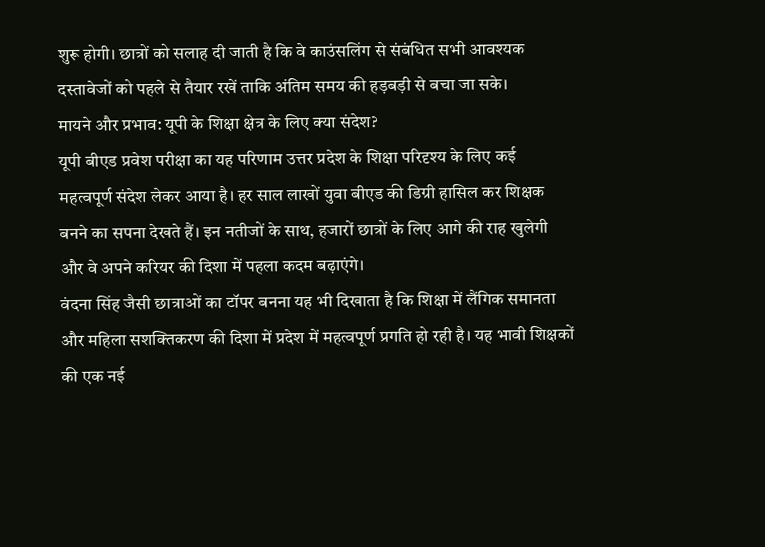शुरू होगी। छात्रों को सलाह दी जाती है कि वे काउंसलिंग से संबंधित सभी आवश्यक दस्तावेजों को पहले से तैयार रखें ताकि अंतिम समय की हड़बड़ी से बचा जा सके।
मायने और प्रभाव: यूपी के शिक्षा क्षेत्र के लिए क्या संदेश?
यूपी बीएड प्रवेश परीक्षा का यह परिणाम उत्तर प्रदेश के शिक्षा परिदृश्य के लिए कई महत्वपूर्ण संदेश लेकर आया है। हर साल लाखों युवा बीएड की डिग्री हासिल कर शिक्षक बनने का सपना देखते हैं। इन नतीजों के साथ, हजारों छात्रों के लिए आगे की राह खुलेगी और वे अपने करियर की दिशा में पहला कदम बढ़ाएंगे।
वंदना सिंह जैसी छात्राओं का टॉपर बनना यह भी दिखाता है कि शिक्षा में लैंगिक समानता और महिला सशक्तिकरण की दिशा में प्रदेश में महत्वपूर्ण प्रगति हो रही है। यह भावी शिक्षकों की एक नई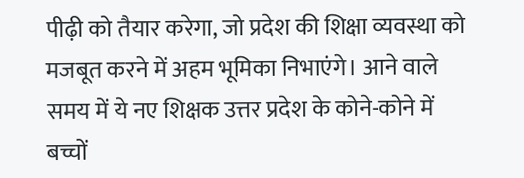पीढ़ी को तैयार करेगा, जो प्रदेश की शिक्षा व्यवस्था को मजबूत करने में अहम भूमिका निभाएंगे। आने वाले समय में ये नए शिक्षक उत्तर प्रदेश के कोने-कोने में बच्चों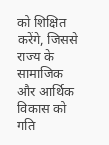को शिक्षित करेंगे, जिससे राज्य के सामाजिक और आर्थिक विकास को गति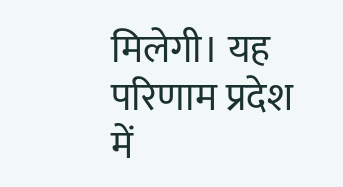मिलेगी। यह परिणाम प्रदेश में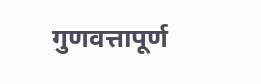गुणवत्तापूर्ण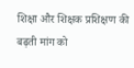शिक्षा और शिक्षक प्रशिक्षण की बढ़ती मांग को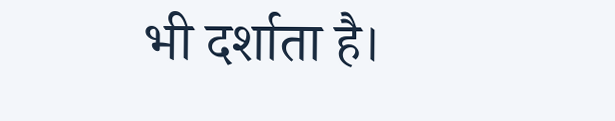भी दर्शाता है।